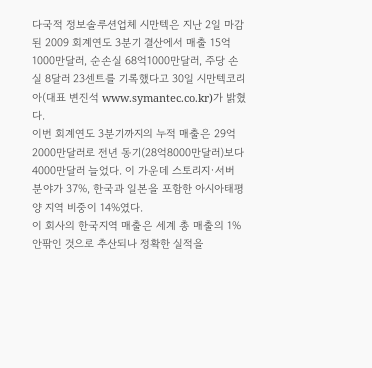다국적 정보솔루션업체 시만텍은 지난 2일 마감된 2009 회계연도 3분기 결산에서 매출 15억1000만달러, 순손실 68억1000만달러, 주당 손실 8달러 23센트를 기록했다고 30일 시만텍코리아(대표 변진석 www.symantec.co.kr)가 밝혔다.
이번 회계연도 3분기까지의 누적 매출은 29억2000만달러로 전년 동기(28억8000만달러)보다 4000만달러 늘었다. 이 가운데 스토리지·서버 분야가 37%, 한국과 일본을 포함한 아시아태평양 지역 비중이 14%였다.
이 회사의 한국지역 매출은 세계 총 매출의 1% 안팎인 것으로 추산되나 정확한 실적을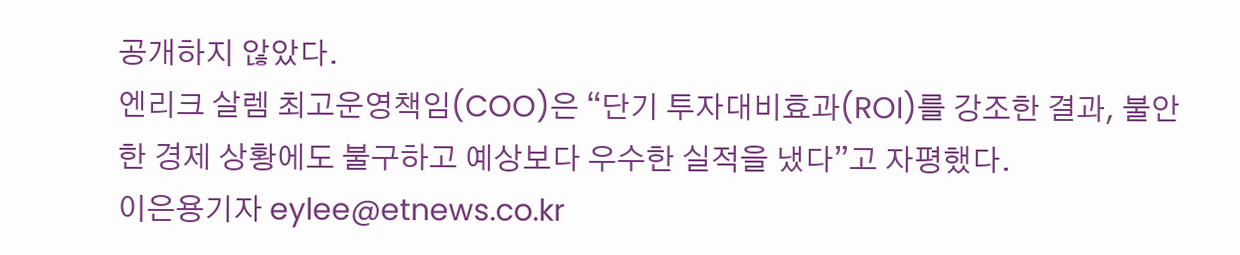공개하지 않았다.
엔리크 살렘 최고운영책임(COO)은 “단기 투자대비효과(ROI)를 강조한 결과, 불안한 경제 상황에도 불구하고 예상보다 우수한 실적을 냈다”고 자평했다.
이은용기자 eylee@etnews.co.kr